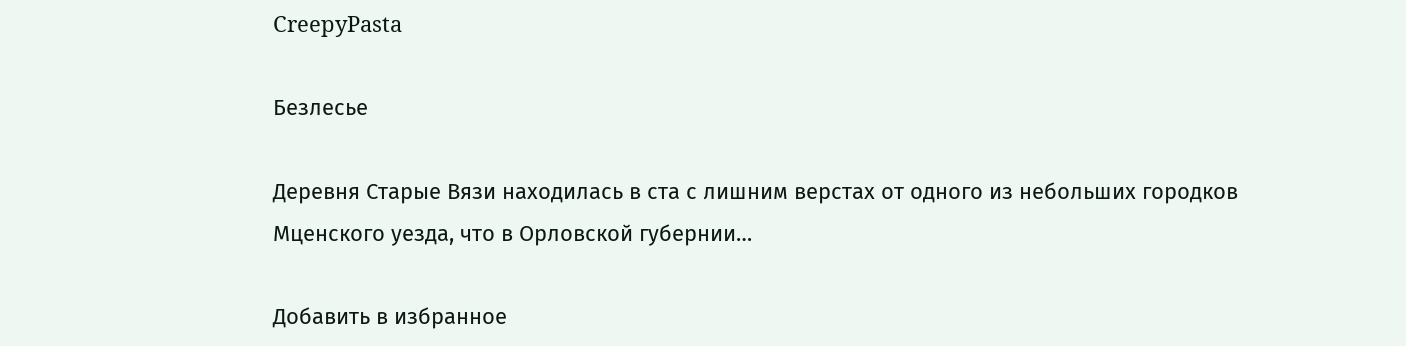CreepyPasta

Безлесье

Деревня Старые Вязи находилась в ста с лишним верстах от одного из небольших городков Мценского уезда, что в Орловской губернии…

Добавить в избранное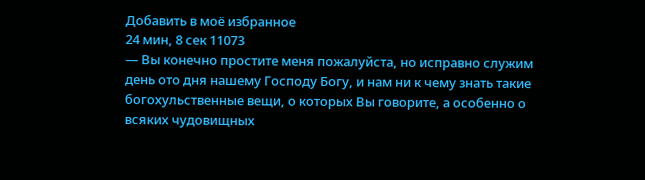Добавить в моё избранное
24 мин, 8 сек 11073
— Вы конечно простите меня пожалуйста, но исправно служим день ото дня нашему Господу Богу, и нам ни к чему знать такие богохульственные вещи, о которых Вы говорите, а особенно о всяких чудовищных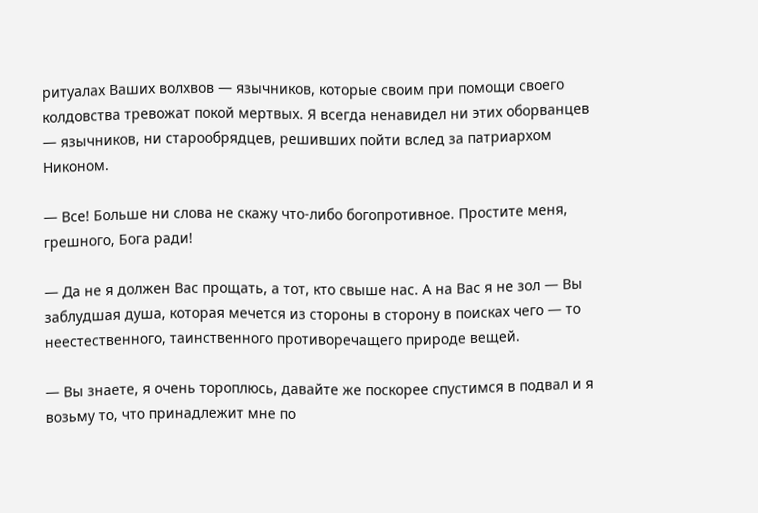ритуалах Ваших волхвов — язычников, которые своим при помощи своего колдовства тревожат покой мертвых. Я всегда ненавидел ни этих оборванцев — язычников, ни старообрядцев, решивших пойти вслед за патриархом Никоном.

— Все! Больше ни слова не скажу что-либо богопротивное. Простите меня, грешного, Бога ради!

— Да не я должен Вас прощать, а тот, кто свыше нас. А на Вас я не зол — Вы заблудшая душа, которая мечется из стороны в сторону в поисках чего — то неестественного, таинственного противоречащего природе вещей.

— Вы знаете, я очень тороплюсь, давайте же поскорее спустимся в подвал и я возьму то, что принадлежит мне по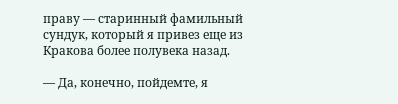праву — старинный фамильный сундук, который я привез еще из Кракова более полувека назад.

— Да, конечно, пойдемте, я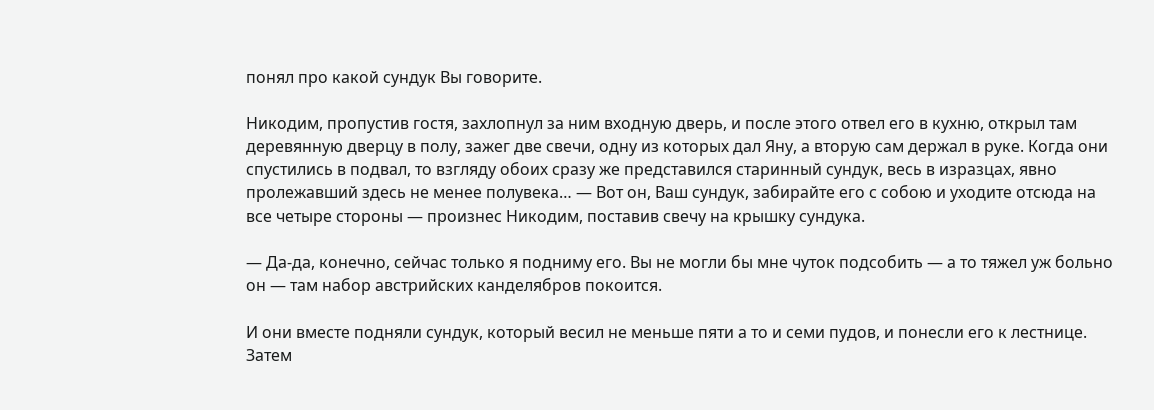понял про какой сундук Вы говорите.

Никодим, пропустив гостя, захлопнул за ним входную дверь, и после этого отвел его в кухню, открыл там деревянную дверцу в полу, зажег две свечи, одну из которых дал Яну, а вторую сам держал в руке. Когда они спустились в подвал, то взгляду обоих сразу же представился старинный сундук, весь в изразцах, явно пролежавший здесь не менее полувека… — Вот он, Ваш сундук, забирайте его с собою и уходите отсюда на все четыре стороны — произнес Никодим, поставив свечу на крышку сундука.

— Да-да, конечно, сейчас только я подниму его. Вы не могли бы мне чуток подсобить — а то тяжел уж больно он — там набор австрийских канделябров покоится.

И они вместе подняли сундук, который весил не меньше пяти а то и семи пудов, и понесли его к лестнице. Затем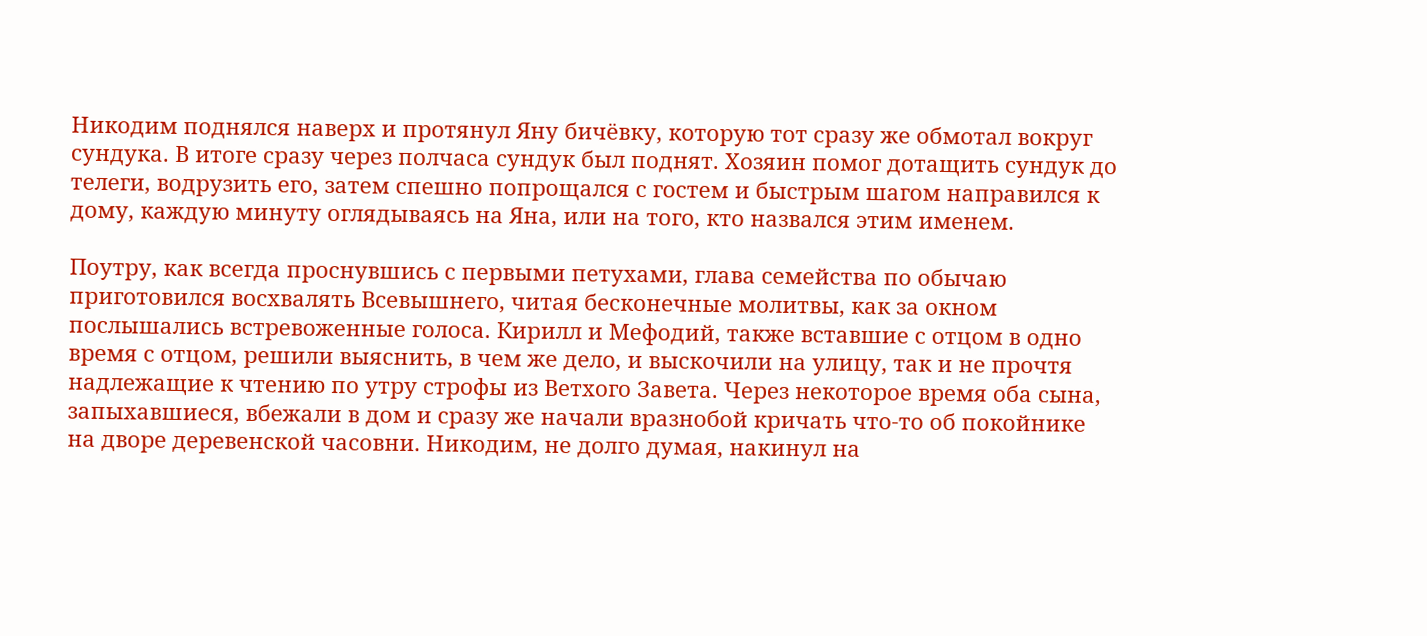Никодим поднялся наверх и протянул Яну бичёвку, которую тот сразу же обмотал вокруг сундука. В итоге сразу через полчаса сундук был поднят. Хозяин помог дотащить сундук до телеги, водрузить его, затем спешно попрощался с гостем и быстрым шагом направился к дому, каждую минуту оглядываясь на Яна, или на того, кто назвался этим именем.

Поутру, как всегда проснувшись с первыми петухами, глава семейства по обычаю приготовился восхвалять Всевышнего, читая бесконечные молитвы, как за окном послышались встревоженные голоса. Кирилл и Мефодий, также вставшие с отцом в одно время с отцом, решили выяснить, в чем же дело, и выскочили на улицу, так и не прочтя надлежащие к чтению по утру строфы из Ветхого Завета. Через некоторое время оба сына, запыхавшиеся, вбежали в дом и сразу же начали вразнобой кричать что-то об покойнике на дворе деревенской часовни. Никодим, не долго думая, накинул на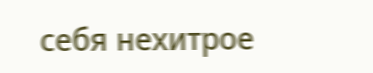себя нехитрое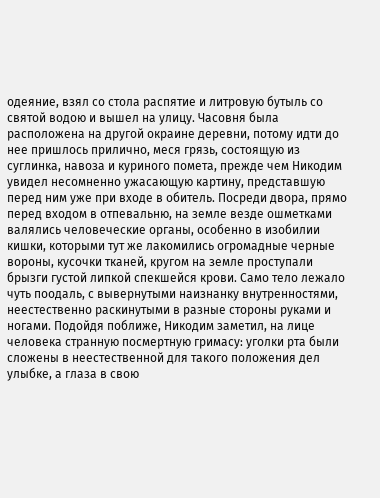одеяние, взял со стола распятие и литровую бутыль со святой водою и вышел на улицу. Часовня была расположена на другой окраине деревни, потому идти до нее пришлось прилично, меся грязь, состоящую из суглинка, навоза и куриного помета, прежде чем Никодим увидел несомненно ужасающую картину, представшую перед ним уже при входе в обитель. Посреди двора, прямо перед входом в отпевальню, на земле везде ошметками валялись человеческие органы, особенно в изобилии кишки, которыми тут же лакомились огромадные черные вороны, кусочки тканей, кругом на земле проступали брызги густой липкой спекшейся крови. Само тело лежало чуть поодаль, с вывернутыми наизнанку внутренностями, неестественно раскинутыми в разные стороны руками и ногами. Подойдя поближе, Никодим заметил, на лице человека странную посмертную гримасу: уголки рта были сложены в неестественной для такого положения дел улыбке, а глаза в свою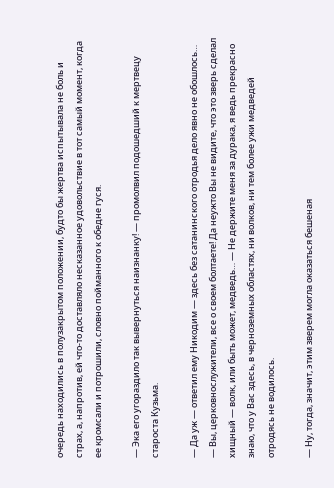очередь находились в полузакрытом положении, будто бы жертва испытывала не боль и страх, а, напротив, ей что-то доставляло несказанное удовольствие в тот самый момент, когда ее кромсали и потрошили, словно пойманного к обедне гуся.

— Эка его угораздило так вывернуться наизнанку! — промолвил подошедший к мертвецу староста Кузьма.

— Да уж — ответил ему Никодим — здесь без сатанинского отродья дело явно не обошлось… — Вы, церковнослужители, все о своем болтаете! Да неужто Вы не видите, что это зверь сделал хищный — волк, или быть может, медведь… — Не держите меня за дурака, я ведь прекрасно знаю, что у Вас здесь, в черноземных областях, ни волков, ни тем более ужи медведей отродясь не водилось.

— Ну, тогда, значит, этим зверем могла оказаться бешеная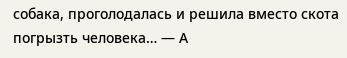собака, проголодалась и решила вместо скота погрызть человека… — А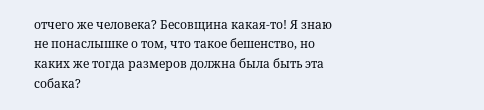отчего же человека? Бесовщина какая-то! Я знаю не понаслышке о том, что такое бешенство, но каких же тогда размеров должна была быть эта собака?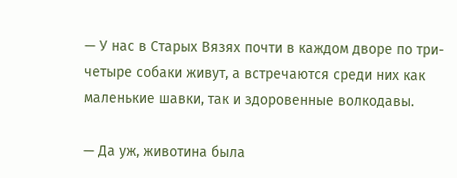— У нас в Старых Вязях почти в каждом дворе по три-четыре собаки живут, а встречаются среди них как маленькие шавки, так и здоровенные волкодавы.

— Да уж, животина была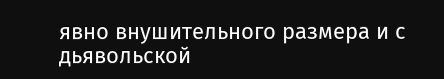явно внушительного размера и с дьявольской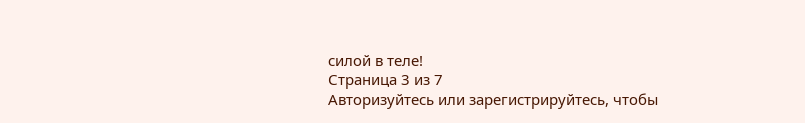силой в теле!
Страница 3 из 7
Авторизуйтесь или зарегистрируйтесь, чтобы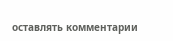оставлять комментарии